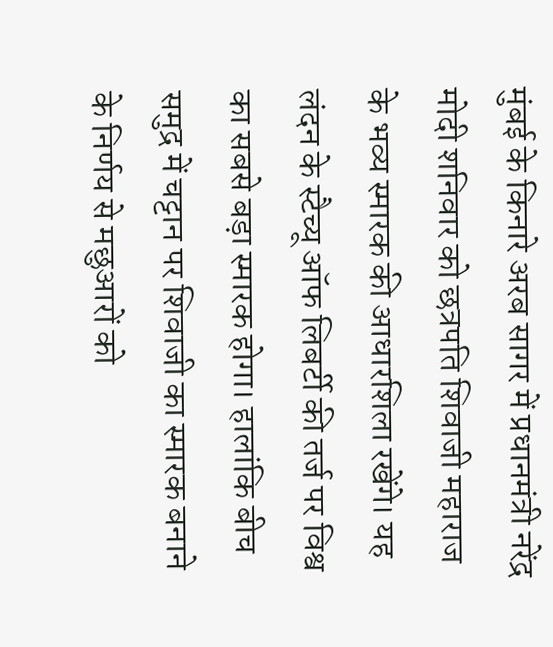मुंबई के किनारे अरब सागर में प्रधानमंत्री नरेंद्र मोदी शनिवार को छत्रपति शिवाजी महाराज के भव्य स्मारक की आधारशिला रखेंगे। यह लंदन के स्टैच्यू ऑफ लिबर्टी की तर्ज पर विश्व का सबसे बड़ा स्मारक होगा। हालांकि बीच समुद्र में चट्टान पर शिवाजी का स्मारक बनाने के निर्णय से मछुआरों को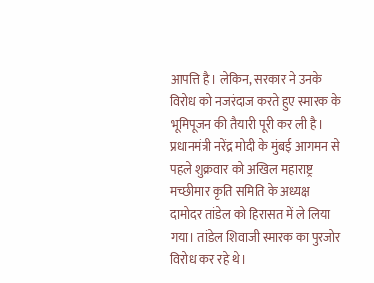आपत्ति है। लेकिन, सरकार ने उनके विरोध को नजरंदाज करते हुए स्मारक के भूमिपूजन की तैयारी पूरी कर ली है।
प्रधानमंत्री नरेंद्र मोदी के मुंबई आगमन से पहले शुक्रवार को अखिल महाराष्ट्र मच्छीमार कृति समिति के अध्यक्ष दामोदर तांडेल को हिरासत में ले लिया गया। तांडेल शिवाजी स्मारक का पुरजोर विरोध कर रहे थे।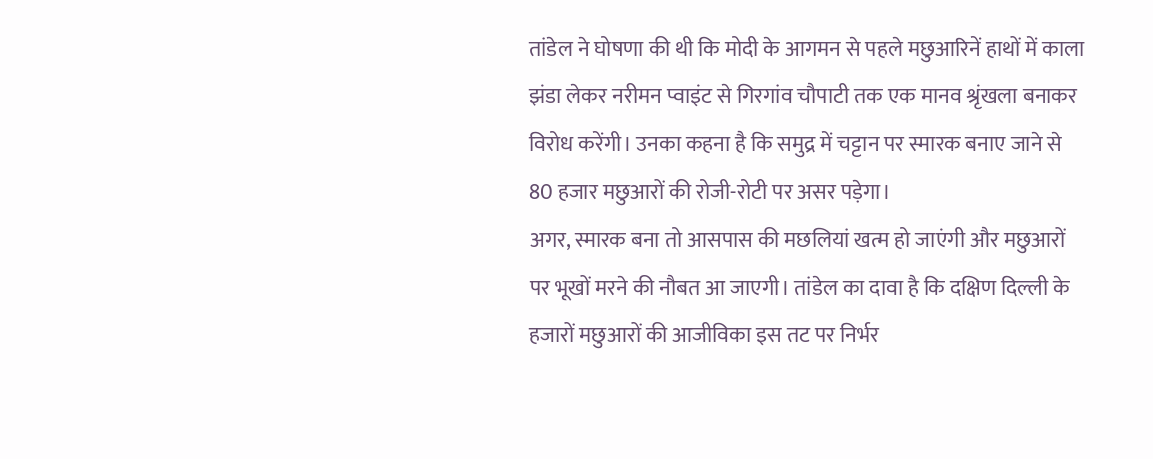तांडेल ने घोषणा की थी कि मोदी के आगमन से पहले मछुआरिनें हाथों में काला झंडा लेकर नरीमन प्वाइंट से गिरगांव चौपाटी तक एक मानव श्रृंखला बनाकर विरोध करेंगी। उनका कहना है कि समुद्र में चट्टान पर स्मारक बनाए जाने से 80 हजार मछुआरों की रोजी-रोटी पर असर पड़ेगा।
अगर, स्मारक बना तो आसपास की मछलियां खत्म हो जाएंगी और मछुआरों पर भूखों मरने की नौबत आ जाएगी। तांडेल का दावा है कि दक्षिण दिल्ली के हजारों मछुआरों की आजीविका इस तट पर निर्भर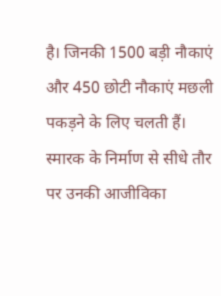है। जिनकी 1500 बड़ी नौकाएं और 450 छोटी नौकाएं मछली पकड़ने के लिए चलती हैं। स्मारक के निर्माण से सीधे तौर पर उनकी आजीविका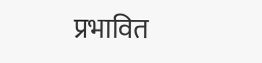प्रभावित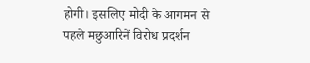होगी। इसलिए मोदी के आगमन से पहले मछुआरिनें विरोध प्रदर्शन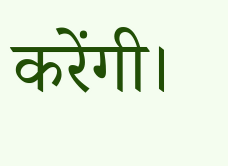करेंगी।